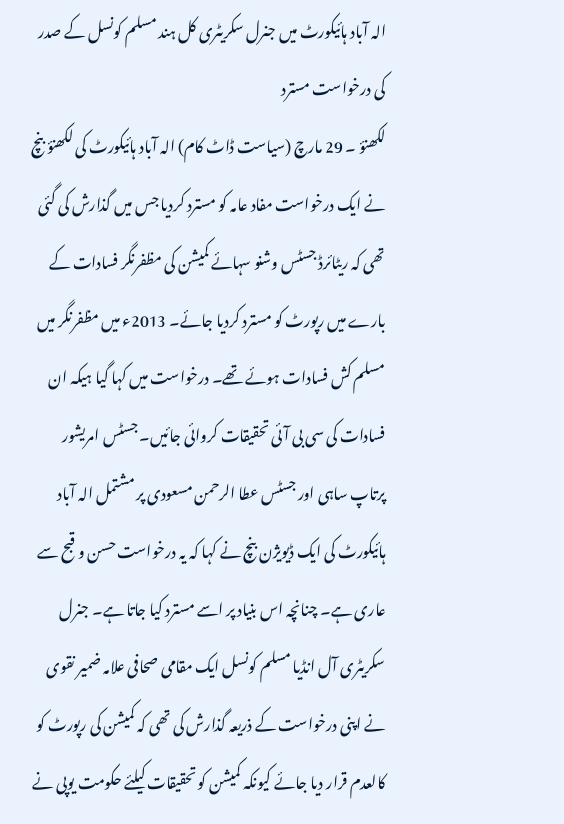الہ آباد ہائیکورٹ میں جنرل سکریٹری کل ہند مسلم کونسل کے صدر کی درخواست مسترد
لکھنؤ ۔ 29 مارچ (سیاست ڈاٹ کام) الہ آباد ہائیکورٹ کی لکھنؤ بنچ نے ایک درخواست مفاد عامہ کو مسترد کردیا جس میں گذارش کی گئی تھی کہ ریٹائرڈ جسٹس وشنو سہائے کمیشن کی مظفرنگر فسادات کے بارے میں رپورٹ کو مسترد کردیا جائے۔ 2013ء میں مظفرنگر میں مسلم کش فسادات ہوئے تھے۔ درخواست میں کہا گیا ہیکہ ان فسادات کی سی بی آئی تحقیقات کروائی جائیں۔ جسٹس امریشور پرتاپ ساہی اور جسٹس عطا الرحمن مسعودی پر مشتمل الہ آباد ہائیکورٹ کی ایک ڈیویژن بنچ نے کہا کہ یہ درخواست حسن و قبح سے عاری ہے۔ چنانچہ اس بنیاد پر اسے مسترد کیا جاتا ہے۔ جنرل سکریٹری آل انڈیا مسلم کونسل ایک مقامی صحافی علامہ ضمیر نقوی نے اپنی درخواست کے ذریعہ گذارش کی تھی کہ کمیشن کی رپورٹ کو کالعدم قرار دیا جائے کیونکہ کمیشن کو تحقیقات کیلئے حکومت یوپی نے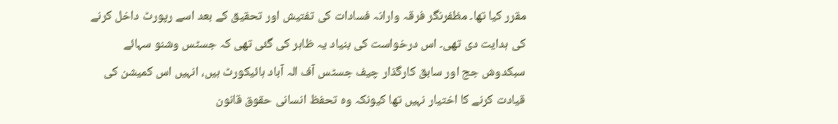مقرر کیا تھا۔ مظفرنگر فرقہ وارانہ فسادات کی تفتیش اور تحقیق کے بعد اسے رپورٹ داخل کرنے کی ہدایت دی تھی۔ اس درخواست کی بنیاد یہ ظاہر کی گئی تھی کہ جسٹس وشنو سہائے سبکدوش جج اور سابق کارگذار چیف جسٹس آف الہ آباد ہائیکورٹ ہیں، انہیں اس کمیشن کی قیادت کرنے کا اختیار نہیں تھا کیونکہ وہ تحفظ انسانی حقوق قانون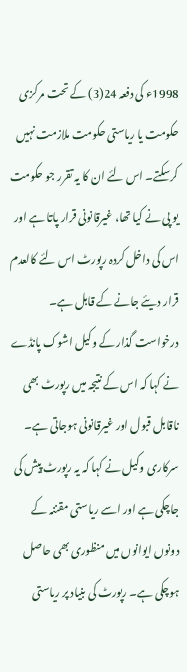1998ء کی دفعہ 24(3) کے تحت مرکزی حکومت یا ریاستی حکومت ملازمت نہیں کرسکتے۔ اس لئے ان کا یہ تقرر جو حکومت یو پی نے کیا تھا، غیرقانونی قرار پاتا ہے اور اس کی داخل کردہ رپورٹ اس لئے کالعدم قرار دیئے جانے کے قابل ہے۔ درخواست گذار کے وکیل اشوک پانڈے نے کہا کہ اس کے نتیجہ میں رپورٹ بھی ناقابل قبول اور غیرقانونی ہوجاتی ہے۔ سرکاری وکیل نے کہا کہ یہ رپورٹ پیش کی جاچکی ہے اور اسے ریاستی مقننہ کے دونوں ایوانوں میں منظوری بھی حاصل ہوچکی ہے۔ رپورٹ کی بنیاد پر ریاستی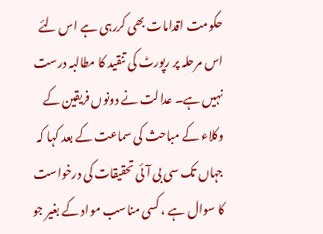حکومت اقدامات بھی کررہی ہے اس لئے اس مرحلہ پر رپورٹ کی تنقید کا مطالبہ درست نہیں ہے۔ عدالت نے دونوں فریقین کے وکلاء کے مباحث کی سماعت کے بعد کہا کہ جہاں تک سی بی آئی تحقیقات کی درخواست کا سوال ہے ، کسی مناسب مواد کے بغیر جو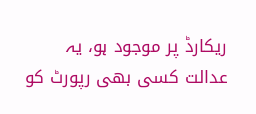ریکارڈ پر موجود ہو، یہ عدالت کسی بھی رپورٹ کو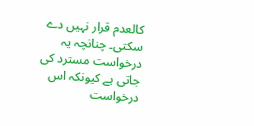کالعدم قرار نہیں دے سکتی۔ چنانچہ یہ درخواست مسترد کی جاتی ہے کیونکہ اس درخواست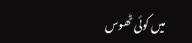میں کوئی ٹھوس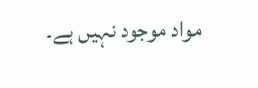مواد موجود نہیں ہے۔